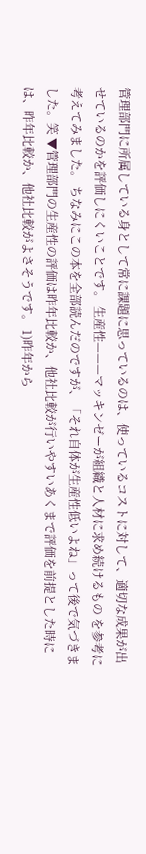管理部門に所属している身として常に課題に思っているのは、使っているコストに対して、適切な成果が出せているのかを評価しにくいことです。 生産性———マッキンゼーが組織と人材に求め続けるもの を参考に考えてみました。 ちなみにこの本を全部読んだのですが、「それ自体が生産性低いよね」って後で気づきました。笑 ▼管理部門の生産性の評価は昨年比較か、他社比較が行いやすいあくまで評価を前提とした時には、昨年比較か、他社比較がよさそうです。 1)昨年から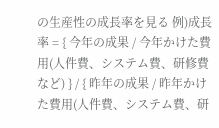の生産性の成長率を見る 例)成長率 = { 今年の成果 / 今年かけた費用(人件費、システム費、研修費など) } / { 昨年の成果 / 昨年かけた費用(人件費、システム費、研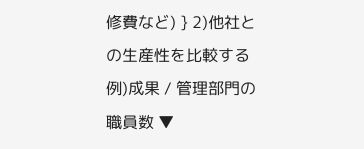修費など) } 2)他社との生産性を比較する 例)成果 / 管理部門の職員数 ▼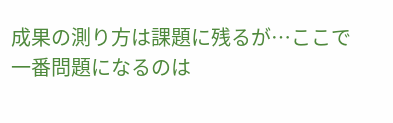成果の測り方は課題に残るが…ここで一番問題になるのは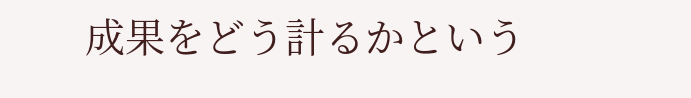成果をどう計るかという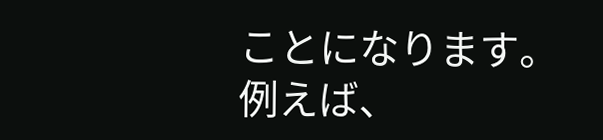ことになります。 例えば、